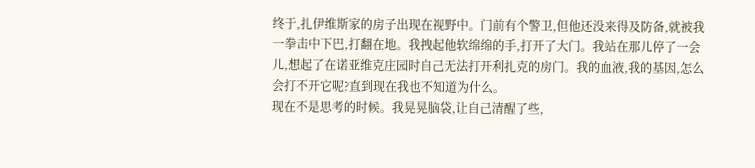终于,扎伊维斯家的房子出现在视野中。门前有个警卫,但他还没来得及防备,就被我一拳击中下巴,打翻在地。我拽起他软绵绵的手,打开了大门。我站在那儿停了一会儿,想起了在诺亚维克庄园时自己无法打开利扎克的房门。我的血液,我的基因,怎么会打不开它呢?直到现在我也不知道为什么。
现在不是思考的时候。我晃晃脑袋,让自己清醒了些,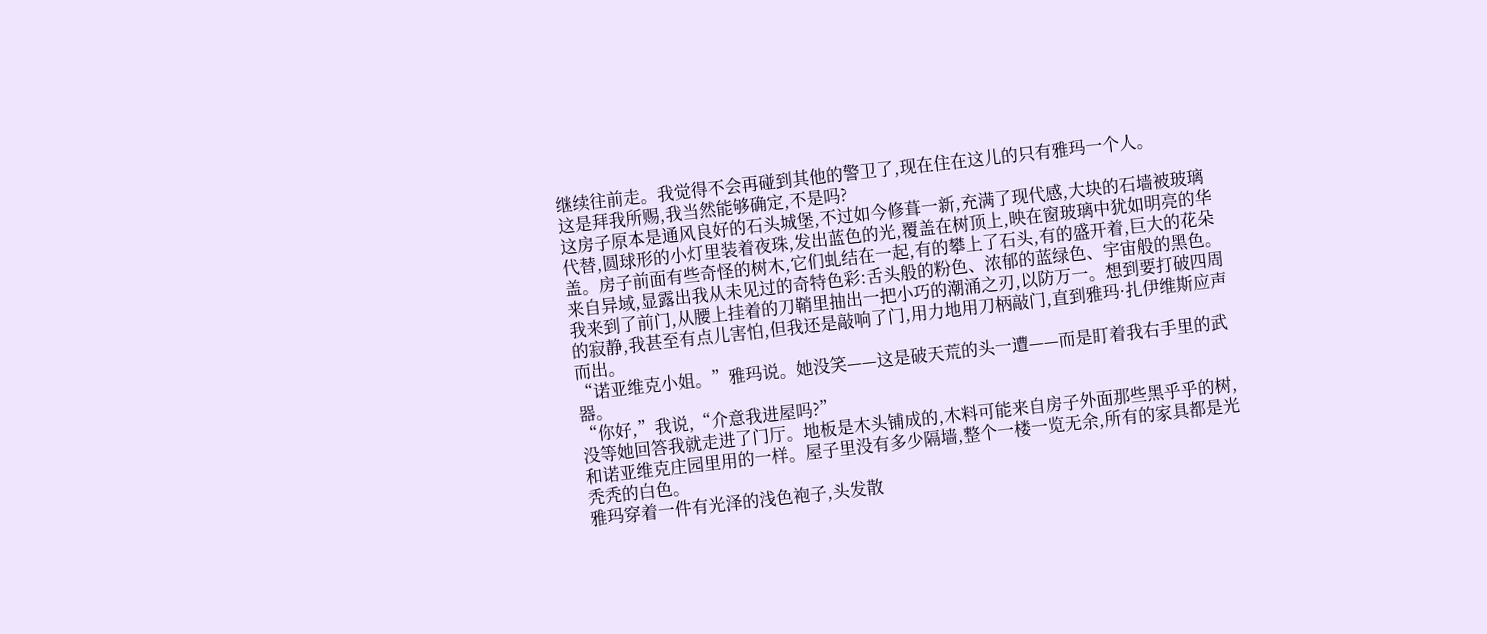继续往前走。我觉得不会再碰到其他的警卫了,现在住在这儿的只有雅玛一个人。
这是拜我所赐,我当然能够确定,不是吗?
这房子原本是通风良好的石头城堡,不过如今修葺一新,充满了现代感,大块的石墙被玻璃代替,圆球形的小灯里装着夜珠,发出蓝色的光,覆盖在树顶上,映在窗玻璃中犹如明亮的华盖。房子前面有些奇怪的树木,它们虬结在一起,有的攀上了石头,有的盛开着,巨大的花朵来自异域,显露出我从未见过的奇特色彩:舌头般的粉色、浓郁的蓝绿色、宇宙般的黑色。
我来到了前门,从腰上挂着的刀鞘里抽出一把小巧的潮涌之刃,以防万一。想到要打破四周的寂静,我甚至有点儿害怕,但我还是敲响了门,用力地用刀柄敲门,直到雅玛·扎伊维斯应声而出。
“诺亚维克小姐。”雅玛说。她没笑——这是破天荒的头一遭——而是盯着我右手里的武器。
“你好,”我说,“介意我进屋吗?”
没等她回答我就走进了门厅。地板是木头铺成的,木料可能来自房子外面那些黑乎乎的树,和诺亚维克庄园里用的一样。屋子里没有多少隔墙,整个一楼一览无余,所有的家具都是光秃秃的白色。
雅玛穿着一件有光泽的浅色袍子,头发散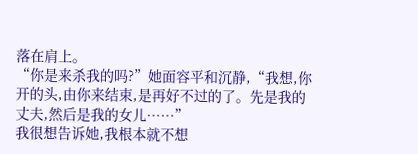落在肩上。
“你是来杀我的吗?”她面容平和沉静,“我想,你开的头,由你来结束,是再好不过的了。先是我的丈夫,然后是我的女儿……”
我很想告诉她,我根本就不想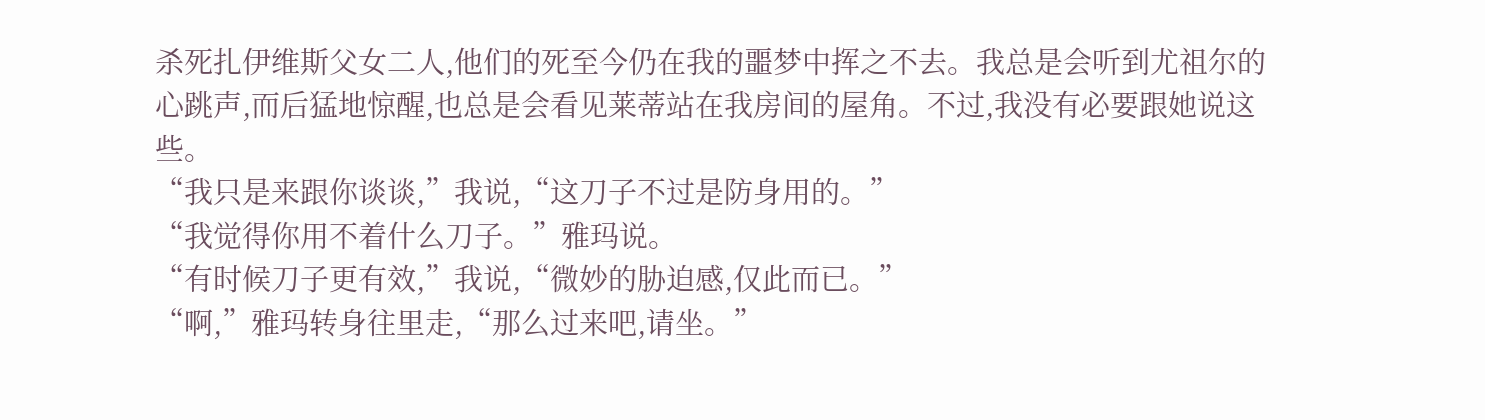杀死扎伊维斯父女二人,他们的死至今仍在我的噩梦中挥之不去。我总是会听到尤祖尔的心跳声,而后猛地惊醒,也总是会看见莱蒂站在我房间的屋角。不过,我没有必要跟她说这些。
“我只是来跟你谈谈,”我说,“这刀子不过是防身用的。”
“我觉得你用不着什么刀子。”雅玛说。
“有时候刀子更有效,”我说,“微妙的胁迫感,仅此而已。”
“啊,”雅玛转身往里走,“那么过来吧,请坐。”